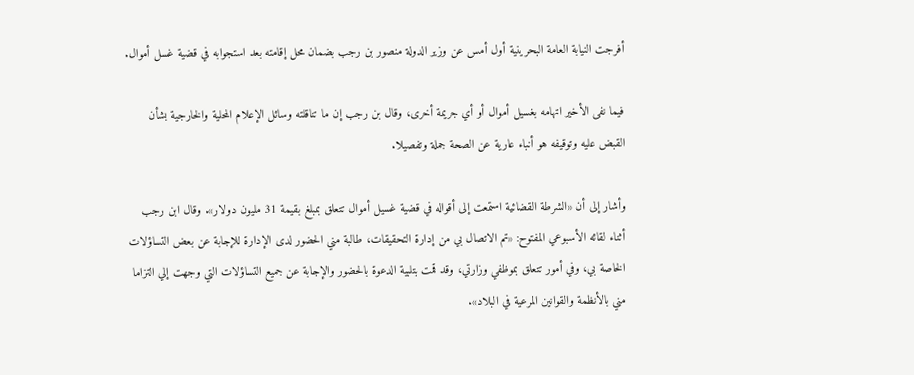أفرجت النيابة العامة البحرينية أول أمس عن وزير الدولة منصور بن رجب بضمان محل إقامته بعد استجوابه في قضية غسل أموال.

فيما نفى الأخير اتهامه بغسيل أموال أو أي جريمة أخرى، وقال بن رجب إن ما تناقلته وسائل الإعلام المحلية والخارجية بشأن القبض عليه وتوقيفه هو أنباء عارية عن الصحة جملة وتفصيلا.

وأشار إلى أن «الشرطة القضائية استمعت إلى أقواله في قضية غسيل أموال تتعلق بمبلغ بقيمة 31 مليون دولار». وقال ابن رجب أثناء لقائه الأسبوعي المفتوح: «تم الاتصال بي من إدارة التحقيقات، طالبة مني الحضور لدى الإدارة للإجابة عن بعض التساؤلات الخاصة بي، وفي أمور تتعلق بموظفي وزارتي، وقد قمت بتلبية الدعوة بالحضور والإجابة عن جميع التساؤلات التي وجهت إلي التزاما مني بالأنظمة والقوانين المرعية في البلاد».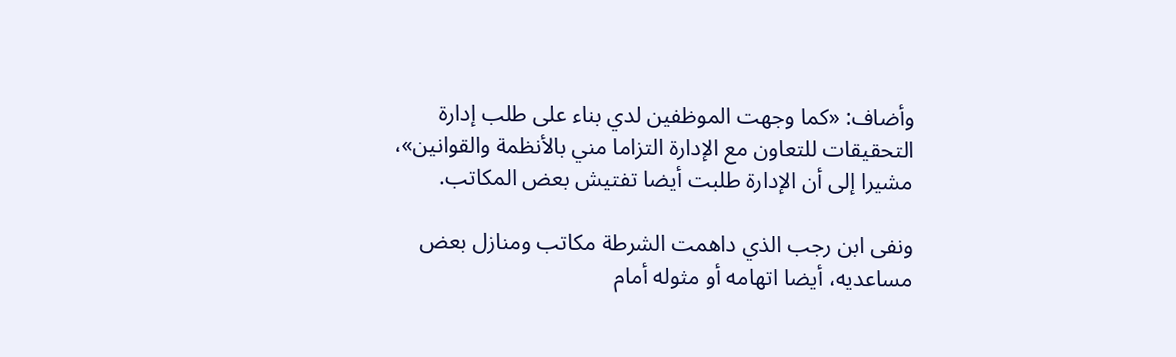وأضاف: «كما وجهت الموظفين لدي بناء على طلب إدارة التحقيقات للتعاون مع الإدارة التزاما مني بالأنظمة والقوانين»، مشيرا إلى أن الإدارة طلبت أيضا تفتيش بعض المكاتب.

ونفى ابن رجب الذي داهمت الشرطة مكاتب ومنازل بعض مساعديه، أيضا اتهامه أو مثوله أمام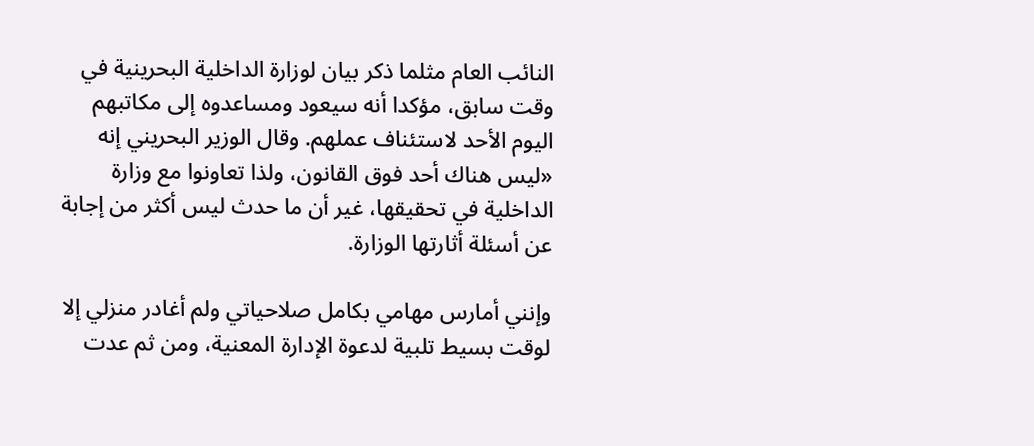النائب العام مثلما ذكر بيان لوزارة الداخلية البحرينية في وقت سابق، مؤكدا أنه سيعود ومساعدوه إلى مكاتبهم اليوم الأحد لاستئناف عملهم. وقال الوزير البحريني إنه «ليس هناك أحد فوق القانون، ولذا تعاونوا مع وزارة الداخلية في تحقيقها، غير أن ما حدث ليس أكثر من إجابة عن أسئلة أثارتها الوزارة.

وإنني أمارس مهامي بكامل صلاحياتي ولم أغادر منزلي إلا لوقت بسيط تلبية لدعوة الإدارة المعنية، ومن ثم عدت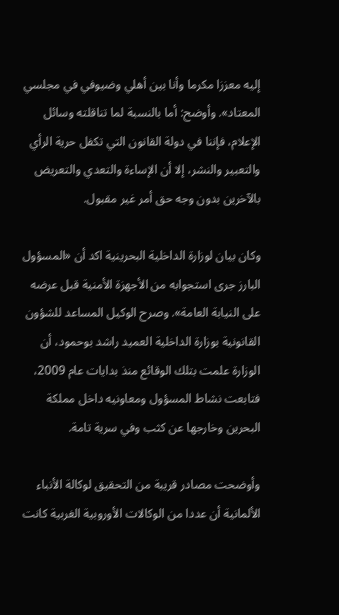إليه معززا مكرما وأنا بين أهلي وضيوفي في مجلسي المعتاد». وأوضح: أما بالنسبة لما تناقلته وسائل الإعلام، فإننا في دولة القانون التي تكفل حرية الرأي والتعبير والنشر، إلا أن الإساءة والتعدي والتعريض بالآخرين بدون وجه حق أمر غير مقبول.

وكان بيان لوزارة الداخلية البحرينية اكد أن «المسؤول البارز جرى استجوابه من الأجهزة الأمنية قبل عرضه على النيابة العامة». وصرح الوكيل المساعد للشؤون القانونية بوزارة الداخلية العميد راشد بوحمود، أن الوزارة علمت بتلك الوقائع منذ بدايات عام 2009، فتابعت نشاط المسؤول ومعاونيه داخل مملكة البحرين وخارجها عن كثب وفي سرية تامة.

وأوضحت مصادر قريبة من التحقيق لوكالة الأنباء الألمانية أن عددا من الوكالات الأوروبية الغربية كانت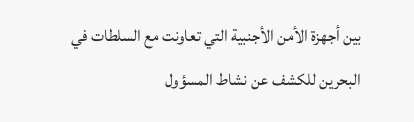بين أجهزة الأمن الأجنبية التي تعاونت مع السلطات في البحرين للكشف عن نشاط المسؤول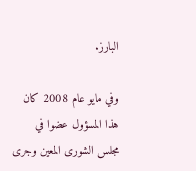البارز.

وفي مايو عام 2008 كان هذا المسؤول عضوا في مجلس الشورى المعين وجرى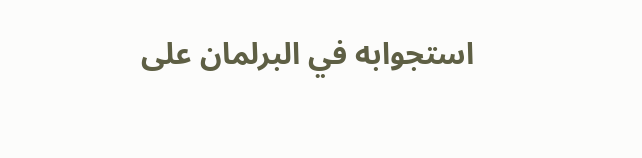استجوابه في البرلمان على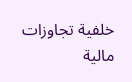خلفية تجاوزات مالية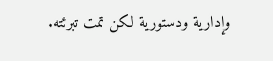وإدارية ودستورية لكن تمت تبرئته.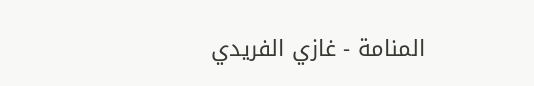المنامة - غازي الفريدي